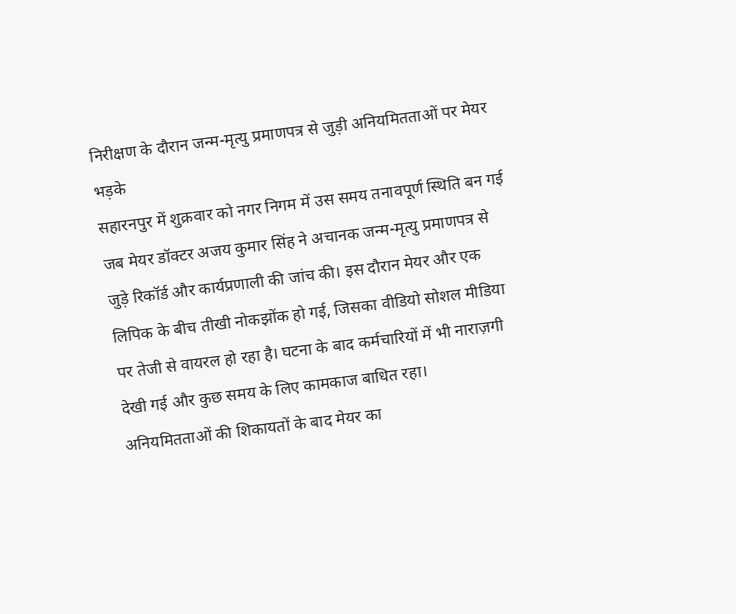निरीक्षण के दौरान जन्म-मृत्यु प्रमाणपत्र से जुड़ी अनियमितताओं पर मेयर भड़के
सहारनपुर में शुक्रवार को नगर निगम में उस समय तनावपूर्ण स्थिति बन गई जब मेयर डॉक्टर अजय कुमार सिंह ने अचानक जन्म-मृत्यु प्रमाणपत्र से जुड़े रिकॉर्ड और कार्यप्रणाली की जांच की। इस दौरान मेयर और एक लिपिक के बीच तीखी नोकझोंक हो गई, जिसका वीडियो सोशल मीडिया पर तेजी से वायरल हो रहा है। घटना के बाद कर्मचारियों में भी नाराज़गी देखी गई और कुछ समय के लिए कामकाज बाधित रहा।
अनियमितताओं की शिकायतों के बाद मेयर का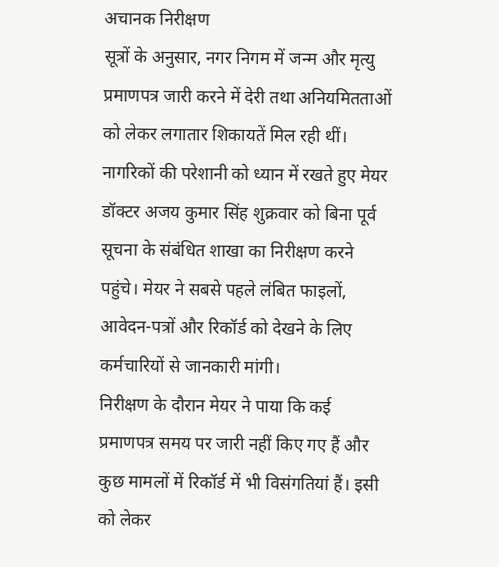अचानक निरीक्षण
सूत्रों के अनुसार, नगर निगम में जन्म और मृत्यु प्रमाणपत्र जारी करने में देरी तथा अनियमितताओं को लेकर लगातार शिकायतें मिल रही थीं। नागरिकों की परेशानी को ध्यान में रखते हुए मेयर डॉक्टर अजय कुमार सिंह शुक्रवार को बिना पूर्व सूचना के संबंधित शाखा का निरीक्षण करने पहुंचे। मेयर ने सबसे पहले लंबित फाइलों, आवेदन-पत्रों और रिकॉर्ड को देखने के लिए कर्मचारियों से जानकारी मांगी।
निरीक्षण के दौरान मेयर ने पाया कि कई प्रमाणपत्र समय पर जारी नहीं किए गए हैं और कुछ मामलों में रिकॉर्ड में भी विसंगतियां हैं। इसी को लेकर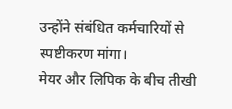उन्होंने संबंधित कर्मचारियों से स्पष्टीकरण मांगा।
मेयर और लिपिक के बीच तीखी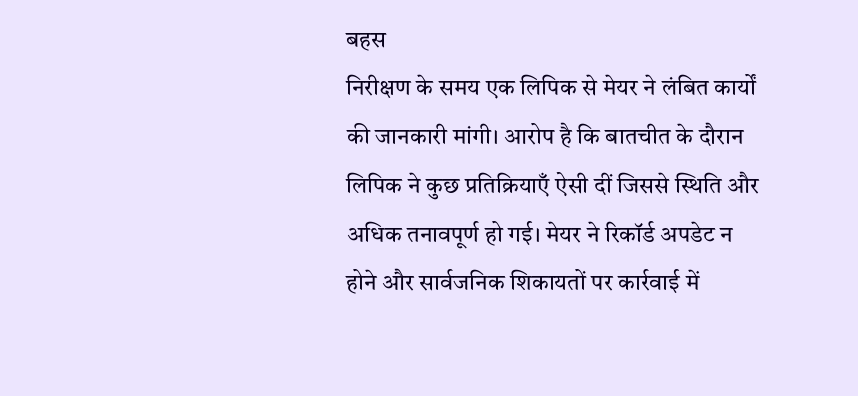बहस
निरीक्षण के समय एक लिपिक से मेयर ने लंबित कार्यों की जानकारी मांगी। आरोप है कि बातचीत के दौरान लिपिक ने कुछ प्रतिक्रियाएँ ऐसी दीं जिससे स्थिति और अधिक तनावपूर्ण हो गई। मेयर ने रिकॉर्ड अपडेट न होने और सार्वजनिक शिकायतों पर कार्रवाई में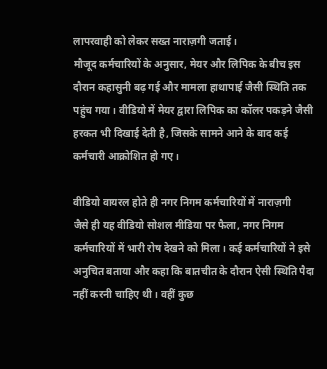लापरवाही को लेकर सख्त नाराज़गी जताई।
मौजूद कर्मचारियों के अनुसार, मेयर और लिपिक के बीच इस दौरान कहासुनी बढ़ गई और मामला हाथापाई जैसी स्थिति तक पहुंच गया। वीडियो में मेयर द्वारा लिपिक का कॉलर पकड़ने जैसी हरकत भी दिखाई देती है, जिसके सामने आने के बाद कई कर्मचारी आक्रोशित हो गए।

वीडियो वायरल होते ही नगर निगम कर्मचारियों में नाराज़गी
जैसे ही यह वीडियो सोशल मीडिया पर फैला, नगर निगम कर्मचारियों में भारी रोष देखने को मिला। कई कर्मचारियों ने इसे अनुचित बताया और कहा कि बातचीत के दौरान ऐसी स्थिति पैदा नहीं करनी चाहिए थी। वहीं कुछ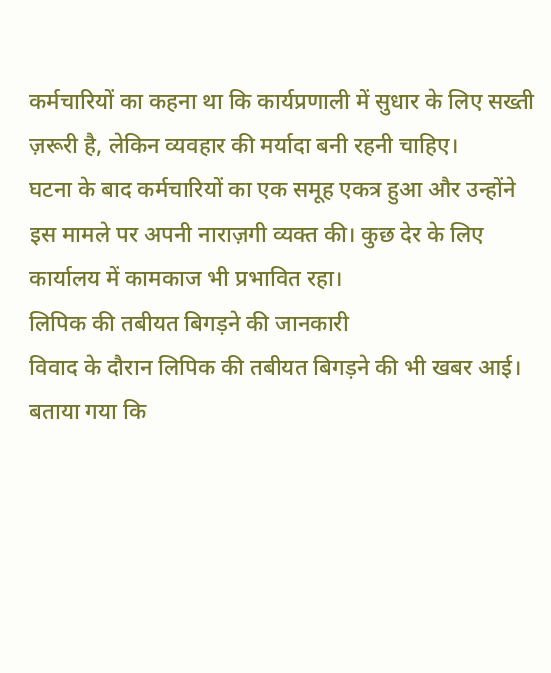कर्मचारियों का कहना था कि कार्यप्रणाली में सुधार के लिए सख्ती ज़रूरी है, लेकिन व्यवहार की मर्यादा बनी रहनी चाहिए।
घटना के बाद कर्मचारियों का एक समूह एकत्र हुआ और उन्होंने इस मामले पर अपनी नाराज़गी व्यक्त की। कुछ देर के लिए कार्यालय में कामकाज भी प्रभावित रहा।
लिपिक की तबीयत बिगड़ने की जानकारी
विवाद के दौरान लिपिक की तबीयत बिगड़ने की भी खबर आई। बताया गया कि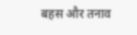बहस और तनाव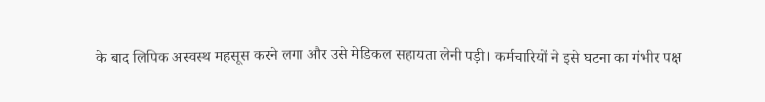के बाद लिपिक अस्वस्थ महसूस करने लगा और उसे मेडिकल सहायता लेनी पड़ी। कर्मचारियों ने इसे घटना का गंभीर पक्ष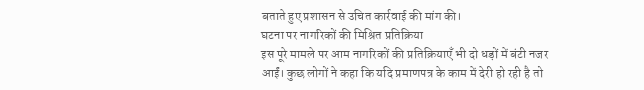बताते हुए प्रशासन से उचित कार्रवाई की मांग की।
घटना पर नागरिकों की मिश्रित प्रतिक्रिया
इस पूरे मामले पर आम नागरिकों की प्रतिक्रियाएँ भी दो धड़ों में बंटी नजर आईं। कुछ लोगों ने कहा कि यदि प्रमाणपत्र के काम में देरी हो रही है तो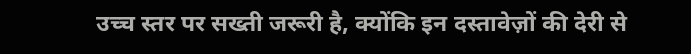उच्च स्तर पर सख्ती जरूरी है, क्योंकि इन दस्तावेज़ों की देरी से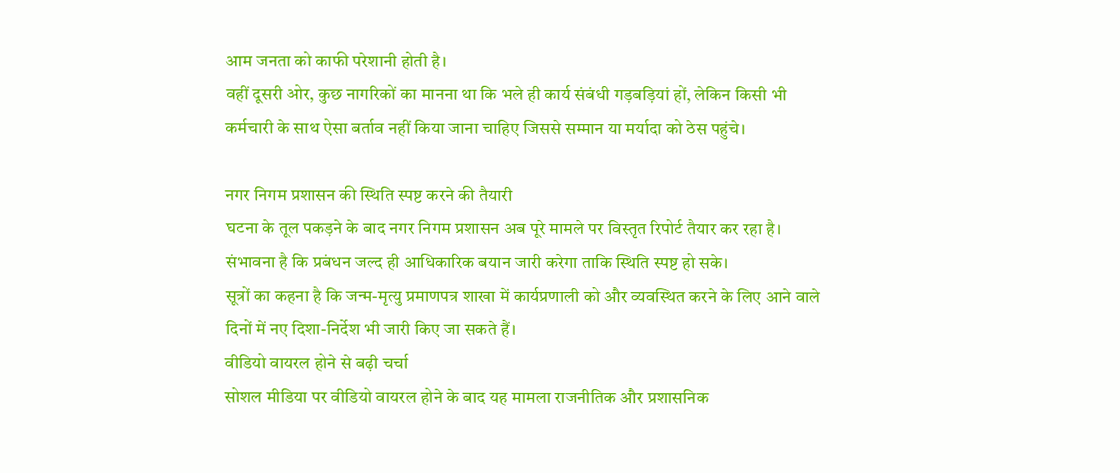आम जनता को काफी परेशानी होती है।
वहीं दूसरी ओर, कुछ नागरिकों का मानना था कि भले ही कार्य संबंधी गड़बड़ियां हों, लेकिन किसी भी कर्मचारी के साथ ऐसा बर्ताव नहीं किया जाना चाहिए जिससे सम्मान या मर्यादा को ठेस पहुंचे।

नगर निगम प्रशासन की स्थिति स्पष्ट करने की तैयारी
घटना के तूल पकड़ने के बाद नगर निगम प्रशासन अब पूरे मामले पर विस्तृत रिपोर्ट तैयार कर रहा है। संभावना है कि प्रबंधन जल्द ही आधिकारिक बयान जारी करेगा ताकि स्थिति स्पष्ट हो सके।
सूत्रों का कहना है कि जन्म-मृत्यु प्रमाणपत्र शाखा में कार्यप्रणाली को और व्यवस्थित करने के लिए आने वाले दिनों में नए दिशा-निर्देश भी जारी किए जा सकते हैं।
वीडियो वायरल होने से बढ़ी चर्चा
सोशल मीडिया पर वीडियो वायरल होने के बाद यह मामला राजनीतिक और प्रशासनिक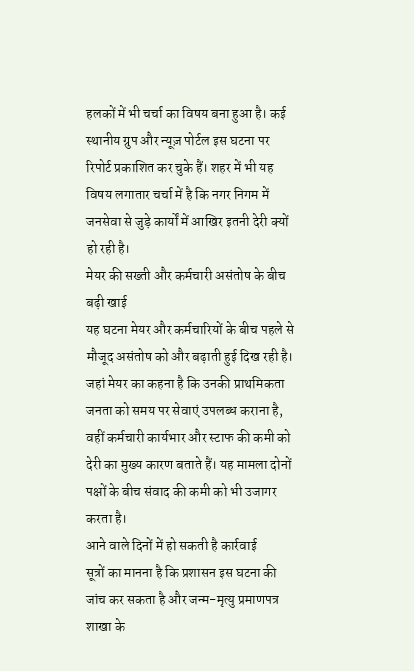हलकों में भी चर्चा का विषय बना हुआ है। कई स्थानीय ग्रुप और न्यूज़ पोर्टल इस घटना पर रिपोर्ट प्रकाशित कर चुके हैं। शहर में भी यह विषय लगातार चर्चा में है कि नगर निगम में जनसेवा से जुड़े कार्यों में आखिर इतनी देरी क्यों हो रही है।
मेयर की सख्ती और कर्मचारी असंतोष के बीच बढ़ी खाई
यह घटना मेयर और कर्मचारियों के बीच पहले से मौजूद असंतोष को और बढ़ाती हुई दिख रही है। जहां मेयर का कहना है कि उनकी प्राथमिकता जनता को समय पर सेवाएं उपलब्ध कराना है, वहीं कर्मचारी कार्यभार और स्टाफ की कमी को देरी का मुख्य कारण बताते हैं। यह मामला दोनों पक्षों के बीच संवाद की कमी को भी उजागर करता है।
आने वाले दिनों में हो सकती है कार्रवाई
सूत्रों का मानना है कि प्रशासन इस घटना की जांच कर सकता है और जन्म-मृत्यु प्रमाणपत्र शाखा के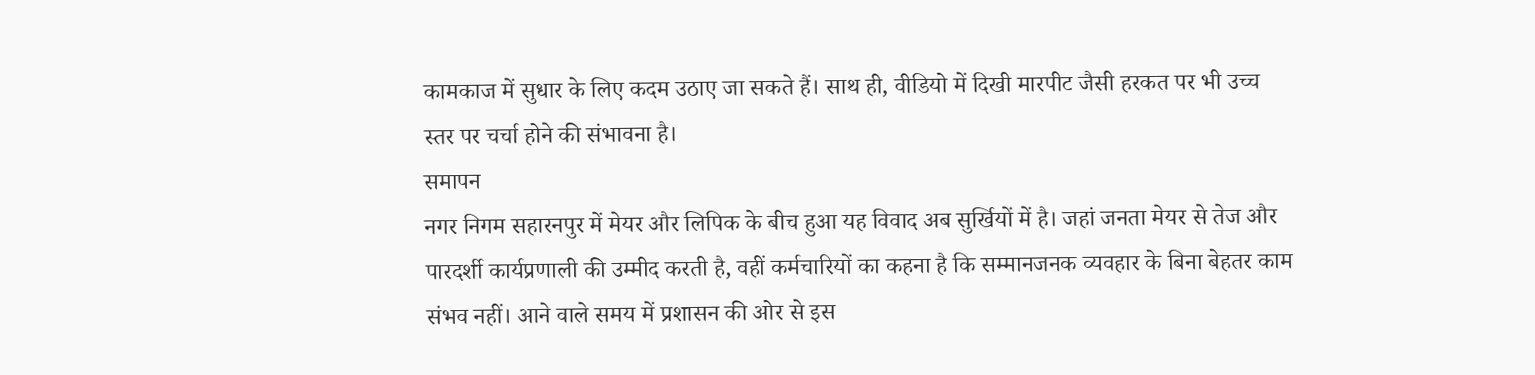कामकाज में सुधार के लिए कदम उठाए जा सकते हैं। साथ ही, वीडियो में दिखी मारपीट जैसी हरकत पर भी उच्च स्तर पर चर्चा होने की संभावना है।
समापन
नगर निगम सहारनपुर में मेयर और लिपिक के बीच हुआ यह विवाद अब सुर्खियों में है। जहां जनता मेयर से तेज और पारदर्शी कार्यप्रणाली की उम्मीद करती है, वहीं कर्मचारियों का कहना है कि सम्मानजनक व्यवहार के बिना बेहतर काम संभव नहीं। आने वाले समय में प्रशासन की ओर से इस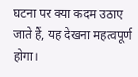घटना पर क्या कदम उठाए जाते हैं, यह देखना महत्वपूर्ण होगा।